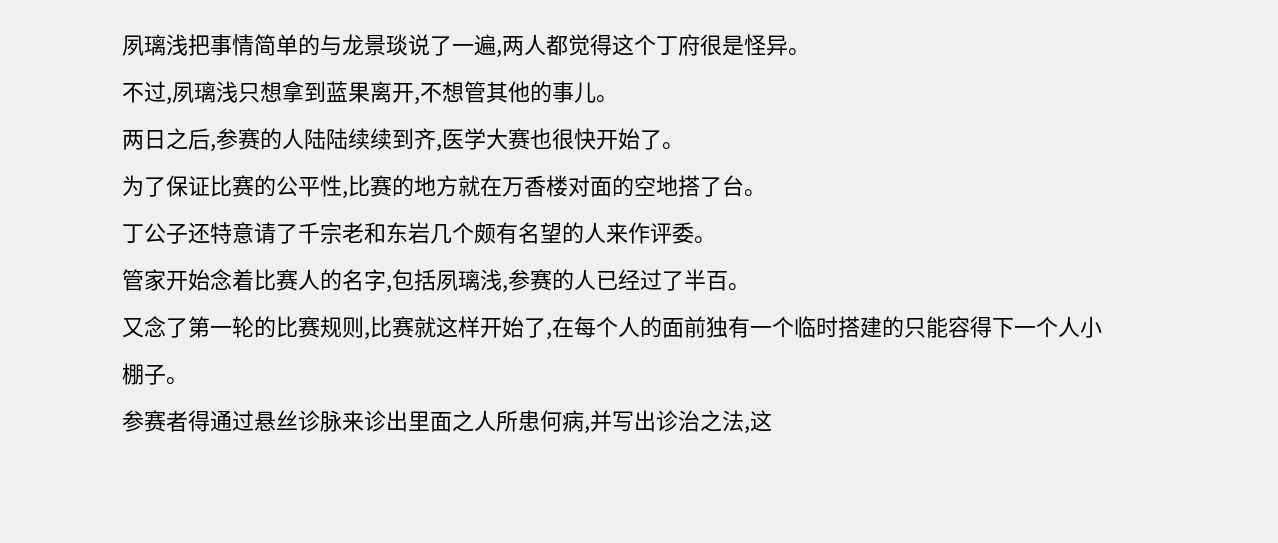夙璃浅把事情简单的与龙景琰说了一遍,两人都觉得这个丁府很是怪异。
不过,夙璃浅只想拿到蓝果离开,不想管其他的事儿。
两日之后,参赛的人陆陆续续到齐,医学大赛也很快开始了。
为了保证比赛的公平性,比赛的地方就在万香楼对面的空地搭了台。
丁公子还特意请了千宗老和东岩几个颇有名望的人来作评委。
管家开始念着比赛人的名字,包括夙璃浅,参赛的人已经过了半百。
又念了第一轮的比赛规则,比赛就这样开始了,在每个人的面前独有一个临时搭建的只能容得下一个人小棚子。
参赛者得通过悬丝诊脉来诊出里面之人所患何病,并写出诊治之法,这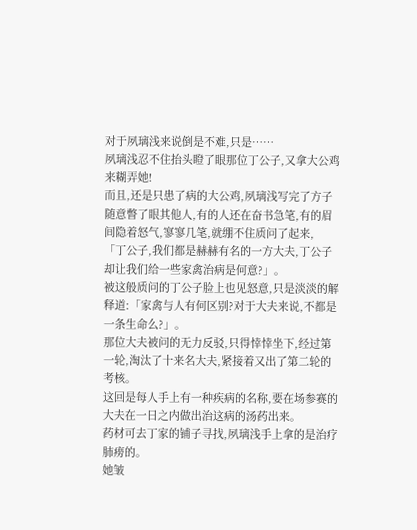对于夙璃浅来说倒是不难,只是……
夙璃浅忍不住抬头瞪了眼那位丁公子,又拿大公鸡来糊弄她!
而且,还是只患了病的大公鸡,夙璃浅写完了方子随意瞥了眼其他人,有的人还在奋书急笔,有的眉间隐着怒气,寥寥几笔,就绷不住质问了起来,
「丁公子,我们都是赫赫有名的一方大夫,丁公子却让我们给一些家禽治病是何意?」。
被这般质问的丁公子脸上也见怒意,只是淡淡的解释道:「家禽与人有何区别?对于大夫来说,不都是一条生命么?」。
那位大夫被问的无力反驳,只得悻悻坐下,经过第一轮,淘汰了十来名大夫,紧接着又出了第二轮的考核。
这回是每人手上有一种疾病的名称,要在场参赛的大夫在一日之内做出治这病的汤药出来。
药材可去丁家的铺子寻找,夙璃浅手上拿的是治疗肺痨的。
她皱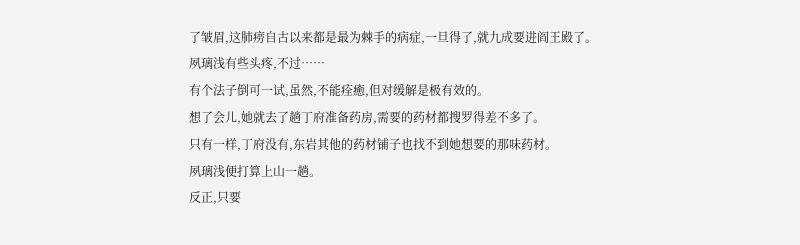了皱眉,这肺痨自古以来都是最为棘手的病症,一旦得了,就九成要进阎王殿了。
夙璃浅有些头疼,不过……
有个法子倒可一试,虽然,不能痊癒,但对缓解是极有效的。
想了会儿,她就去了趟丁府准备药房,需要的药材都搜罗得差不多了。
只有一样,丁府没有,东岩其他的药材铺子也找不到她想要的那味药材。
夙璃浅便打算上山一趟。
反正,只要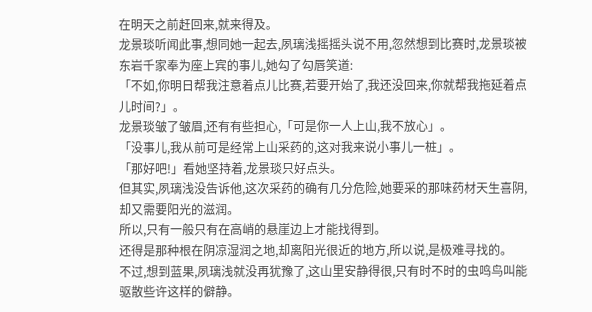在明天之前赶回来,就来得及。
龙景琰听闻此事,想同她一起去,夙璃浅摇摇头说不用,忽然想到比赛时,龙景琰被东岩千家奉为座上宾的事儿,她勾了勾唇笑道:
「不如,你明日帮我注意着点儿比赛,若要开始了,我还没回来,你就帮我拖延着点儿时间?」。
龙景琰皱了皱眉,还有有些担心,「可是你一人上山,我不放心」。
「没事儿,我从前可是经常上山采药的,这对我来说小事儿一桩」。
「那好吧!」看她坚持着,龙景琰只好点头。
但其实,夙璃浅没告诉他,这次采药的确有几分危险,她要采的那味药材天生喜阴,却又需要阳光的滋润。
所以,只有一般只有在高峭的悬崖边上才能找得到。
还得是那种根在阴凉湿润之地,却离阳光很近的地方,所以说,是极难寻找的。
不过,想到蓝果,夙璃浅就没再犹豫了,这山里安静得很,只有时不时的虫鸣鸟叫能驱散些许这样的僻静。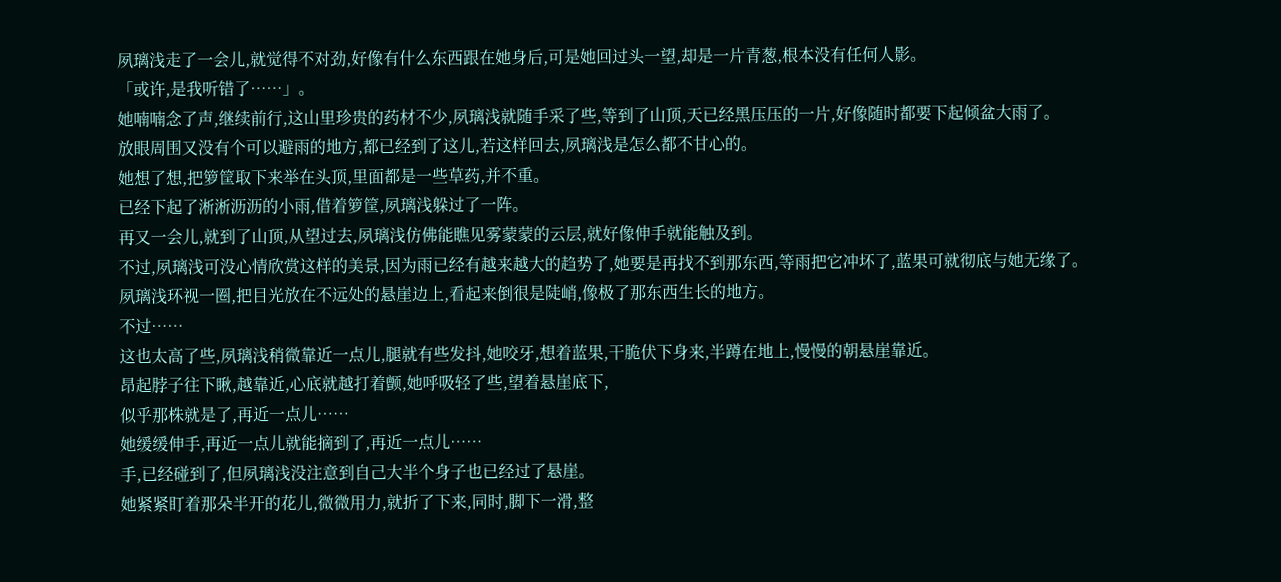夙璃浅走了一会儿,就觉得不对劲,好像有什么东西跟在她身后,可是她回过头一望,却是一片青葱,根本没有任何人影。
「或许,是我听错了……」。
她喃喃念了声,继续前行,这山里珍贵的药材不少,夙璃浅就随手采了些,等到了山顶,天已经黑压压的一片,好像随时都要下起倾盆大雨了。
放眼周围又没有个可以避雨的地方,都已经到了这儿,若这样回去,夙璃浅是怎么都不甘心的。
她想了想,把箩筐取下来举在头顶,里面都是一些草药,并不重。
已经下起了淅淅沥沥的小雨,借着箩筐,夙璃浅躲过了一阵。
再又一会儿,就到了山顶,从望过去,夙璃浅仿佛能瞧见雾蒙蒙的云层,就好像伸手就能触及到。
不过,夙璃浅可没心情欣赏这样的美景,因为雨已经有越来越大的趋势了,她要是再找不到那东西,等雨把它冲坏了,蓝果可就彻底与她无缘了。
夙璃浅环视一圈,把目光放在不远处的悬崖边上,看起来倒很是陡峭,像极了那东西生长的地方。
不过……
这也太高了些,夙璃浅稍微靠近一点儿,腿就有些发抖,她咬牙,想着蓝果,干脆伏下身来,半蹲在地上,慢慢的朝悬崖靠近。
昂起脖子往下瞅,越靠近,心底就越打着颤,她呼吸轻了些,望着悬崖底下,
似乎那株就是了,再近一点儿……
她缓缓伸手,再近一点儿就能摘到了,再近一点儿……
手,已经碰到了,但夙璃浅没注意到自己大半个身子也已经过了悬崖。
她紧紧盯着那朵半开的花儿,微微用力,就折了下来,同时,脚下一滑,整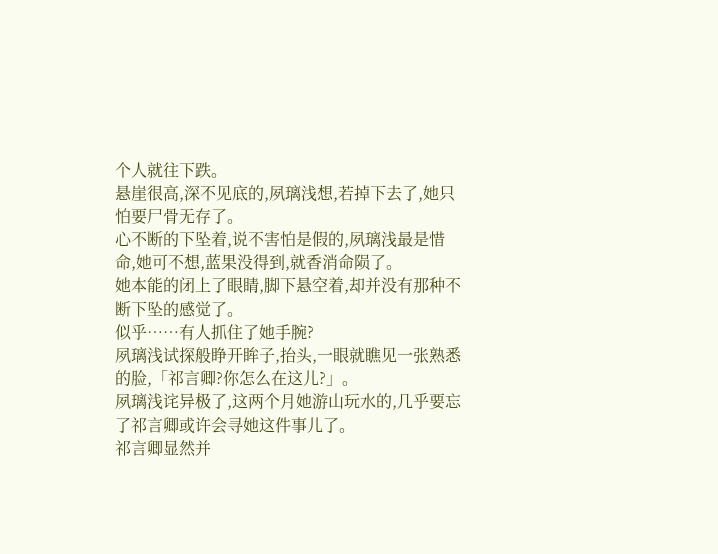个人就往下跌。
悬崖很高,深不见底的,夙璃浅想,若掉下去了,她只怕要尸骨无存了。
心不断的下坠着,说不害怕是假的,夙璃浅最是惜命,她可不想,蓝果没得到,就香消命陨了。
她本能的闭上了眼睛,脚下悬空着,却并没有那种不断下坠的感觉了。
似乎……有人抓住了她手腕?
夙璃浅试探般睁开眸子,抬头,一眼就瞧见一张熟悉的脸,「祁言卿?你怎么在这儿?」。
夙璃浅诧异极了,这两个月她游山玩水的,几乎要忘了祁言卿或许会寻她这件事儿了。
祁言卿显然并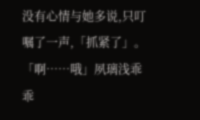没有心情与她多说,只叮嘱了一声,「抓紧了」。
「啊……哦」夙璃浅乖乖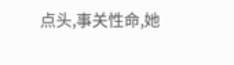点头,事关性命,她